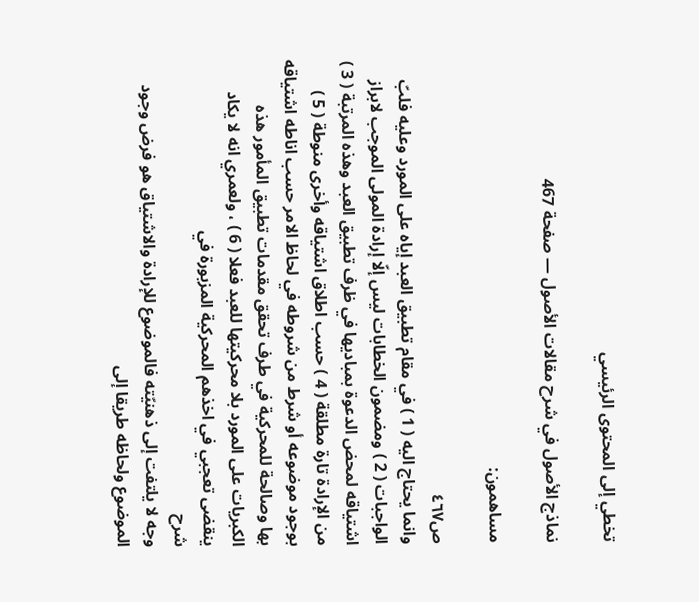تخطي إلى المحتوى الرئيسي

نماذج الأصول في شرح مقالات الأصول — صفحة 467

مساهمون:

ص٤٦٧
وانما يحتاج اليه ( 1 ) في مقام تطبيق العبد إياه على المورد وعليه فلبّ الواجبات ( 2 ) ومضمون الخطابات ليس إلّا إرادة المولى الموجب لابراز اشتياقه لمحض الدعوة بمباديها في ظرف تطبيق العبد وهذه المرتبة ( 3 ) من الإرادة تارة مطلقة ( 4 ) حسب اطلاق اشتياقه وأخرى منوطة ( 5 ) بوجود موضوعه أو شرط من شروطه في لحاظ الامر حسب اناطه اشتياقه بها وصالحة للمحركية في طرف تحقق مقدمات تطبيق المأمور هذه الكبريات على المورد بلا محركيتها للعبد فعلا ( 6 ) ، ولعمري انه لا يكاد ينقضى تعجبي في اخذهم المحركية المزبورة في
شرح
وجه لا يلتفت إلى ذهنيّته فالموضوع للإرادة والاشتياق هو فرض وجود الموضوع ولحاظه طريقا إلى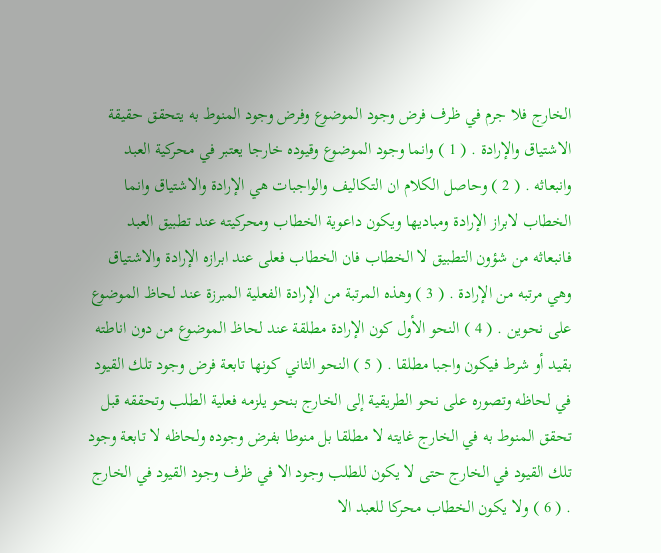الخارج فلا جرم في ظرف فرض وجود الموضوع وفرض وجود المنوط به يتحقق حقيقة الاشتياق والإرادة . ( 1 ) وانما وجود الموضوع وقيوده خارجا يعتبر في محركية العبد وانبعاثه . ( 2 ) وحاصل الكلام ان التكاليف والواجبات هي الإرادة والاشتياق وانما الخطاب لابراز الإرادة ومباديها ويكون داعوية الخطاب ومحركيته عند تطبيق العبد فانبعاثه من شؤون التطبيق لا الخطاب فان الخطاب فعلى عند ابرازه الإرادة والاشتياق وهي مرتبه من الإرادة . ( 3 ) وهذه المرتبة من الإرادة الفعلية المبرزة عند لحاظ الموضوع على نحوين . ( 4 ) النحو الأول كون الإرادة مطلقة عند لحاظ الموضوع من دون اناطته بقيد أو شرط فيكون واجبا مطلقا . ( 5 ) النحو الثاني كونها تابعة فرض وجود تلك القيود في لحاظه وتصوره على نحو الطريقية إلى الخارج بنحو يلزمه فعلية الطلب وتحققه قبل تحقق المنوط به في الخارج غايته لا مطلقا بل منوطا بفرض وجوده ولحاظه لا تابعة وجود تلك القيود في الخارج حتى لا يكون للطلب وجود الا في ظرف وجود القيود في الخارج . ( 6 ) ولا يكون الخطاب محركا للعبد الا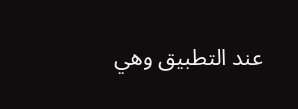عند التطبيق وهي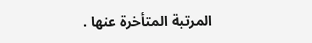المرتبة المتأخرة عنها .